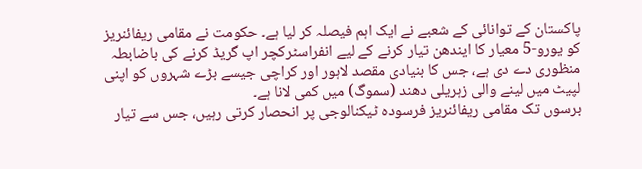پاکستان کے توانائی کے شعبے نے ایک اہم فیصلہ کر لیا ہے۔ حکومت نے مقامی ریفائنریز کو یورو-5 معیار کا ایندھن تیار کرنے کے لیے انفراسٹرکچر اپ گریڈ کرنے کی باضابطہ منظوری دے دی ہے، جس کا بنیادی مقصد لاہور اور کراچی جیسے بڑے شہروں کو اپنی لپیٹ میں لینے والی زہریلی دھند (سموگ) میں کمی لانا ہے۔
برسوں تک مقامی ریفائنریز فرسودہ ٹیکنالوجی پر انحصار کرتی رہیں، جس سے تیار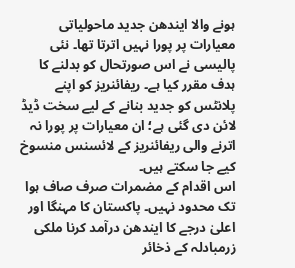ہونے والا ایندھن جدید ماحولیاتی معیارات پر پورا نہیں اترتا تھا۔ نئی پالیسی نے اس صورتحال کو بدلنے کا ہدف مقرر کیا ہے۔ ریفائنریز کو اپنے پلانٹس کو جدید بنانے کے لیے سخت ڈیڈ لائن دی گئی ہے؛ ان معیارات پر پورا نہ اترنے والی ریفائنریز کے لائسنس منسوخ کیے جا سکتے ہیں۔
اس اقدام کے مضمرات صرف صاف ہوا تک محدود نہیں۔ پاکستان کا مہنگا اور اعلیٰ درجے کا ایندھن درآمد کرنا ملکی زرمبادلہ کے ذخائر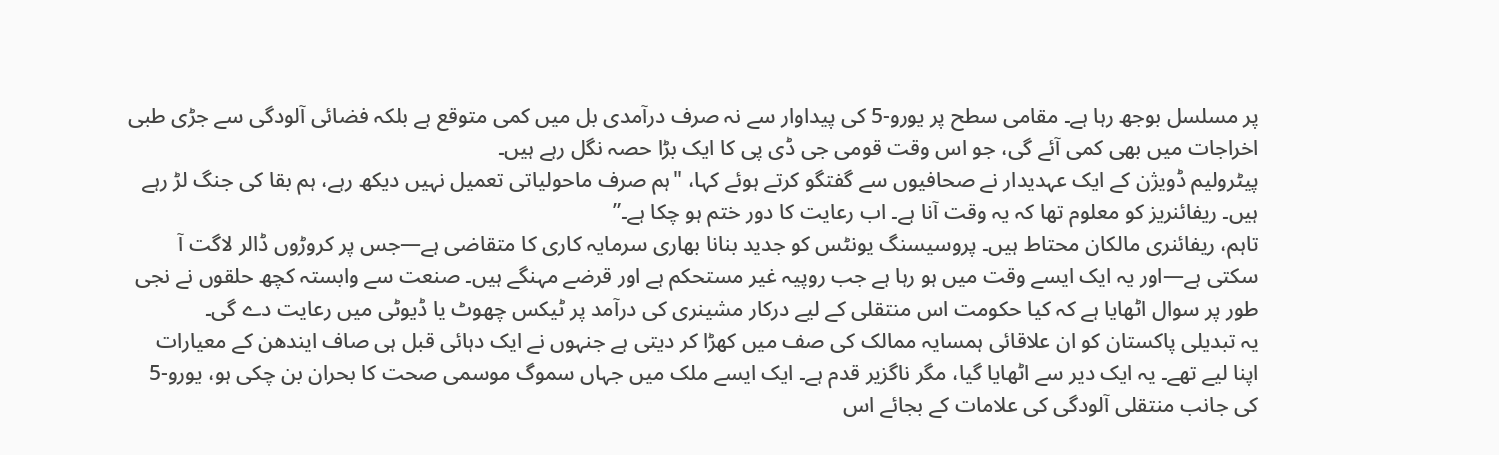پر مسلسل بوجھ رہا ہے۔ مقامی سطح پر یورو-5 کی پیداوار سے نہ صرف درآمدی بل میں کمی متوقع ہے بلکہ فضائی آلودگی سے جڑی طبی اخراجات میں بھی کمی آئے گی، جو اس وقت قومی جی ڈی پی کا ایک بڑا حصہ نگل رہے ہیں۔
پیٹرولیم ڈویژن کے ایک عہدیدار نے صحافیوں سے گفتگو کرتے ہوئے کہا، "ہم صرف ماحولیاتی تعمیل نہیں دیکھ رہے، ہم بقا کی جنگ لڑ رہے ہیں۔ ریفائنریز کو معلوم تھا کہ یہ وقت آنا ہے۔ اب رعایت کا دور ختم ہو چکا ہے۔”
تاہم، ریفائنری مالکان محتاط ہیں۔ پروسیسنگ یونٹس کو جدید بنانا بھاری سرمایہ کاری کا متقاضی ہے—جس پر کروڑوں ڈالر لاگت آ سکتی ہے—اور یہ ایک ایسے وقت میں ہو رہا ہے جب روپیہ غیر مستحکم ہے اور قرضے مہنگے ہیں۔ صنعت سے وابستہ کچھ حلقوں نے نجی طور پر سوال اٹھایا ہے کہ کیا حکومت اس منتقلی کے لیے درکار مشینری کی درآمد پر ٹیکس چھوٹ یا ڈیوٹی میں رعایت دے گی۔
یہ تبدیلی پاکستان کو ان علاقائی ہمسایہ ممالک کی صف میں کھڑا کر دیتی ہے جنہوں نے ایک دہائی قبل ہی صاف ایندھن کے معیارات اپنا لیے تھے۔ یہ ایک دیر سے اٹھایا گیا، مگر ناگزیر قدم ہے۔ ایک ایسے ملک میں جہاں سموگ موسمی صحت کا بحران بن چکی ہو، یورو-5 کی جانب منتقلی آلودگی کی علامات کے بجائے اس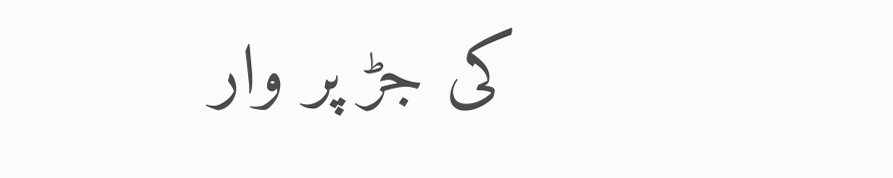کی جڑ پر وار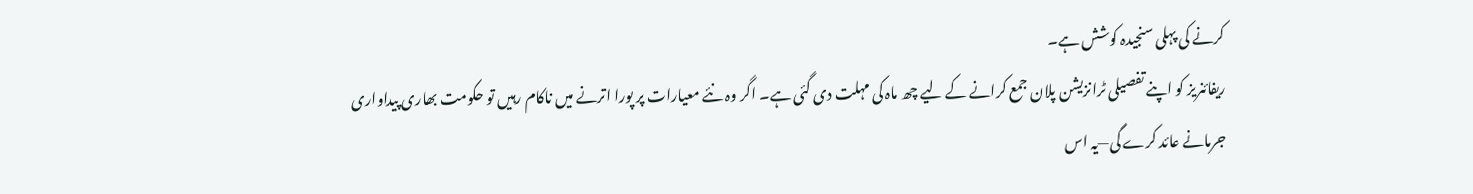کرنے کی پہلی سنجیدہ کوشش ہے۔
ریفائنریز کو اپنے تفصیلی ٹرانزیشن پلان جمع کرانے کے لیے چھ ماہ کی مہلت دی گئی ہے۔ اگر وہ نئے معیارات پر پورا اترنے میں ناکام رہیں تو حکومت بھاری پیداواری جرمانے عائد کرے گی—یہ اس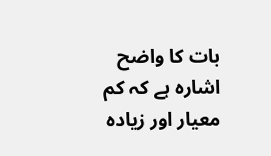بات کا واضح اشارہ ہے کہ کم معیار اور زیادہ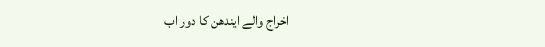اخراج والے ایندھن کا دور اب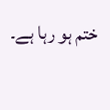ختم ہو رہا ہے۔